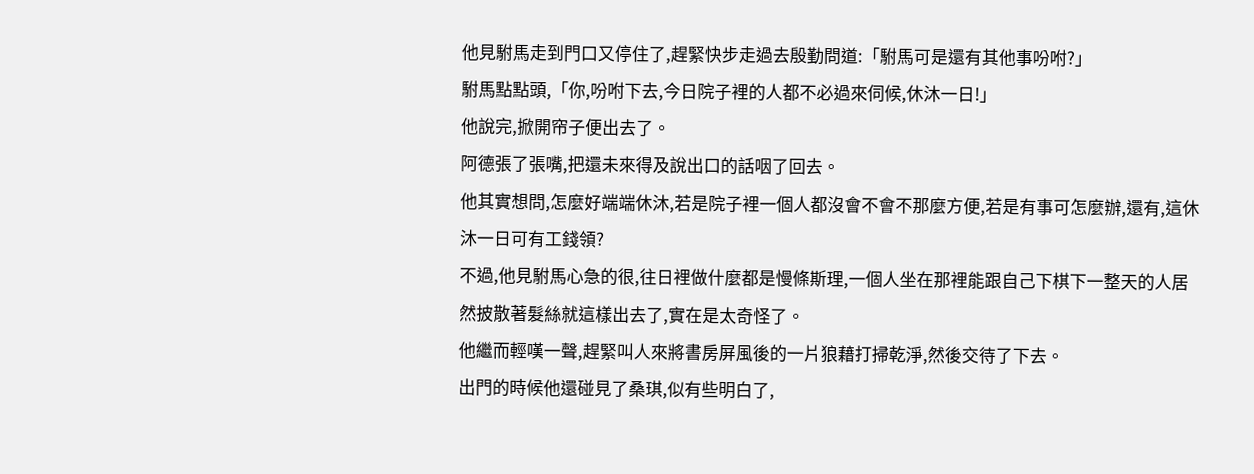他見駙馬走到門口又停住了,趕緊快步走過去殷勤問道:「駙馬可是還有其他事吩咐?」
駙馬點點頭,「你,吩咐下去,今日院子裡的人都不必過來伺候,休沐一日!」
他說完,掀開帘子便出去了。
阿德張了張嘴,把還未來得及說出口的話咽了回去。
他其實想問,怎麼好端端休沐,若是院子裡一個人都沒會不會不那麼方便,若是有事可怎麼辦,還有,這休沐一日可有工錢領?
不過,他見駙馬心急的很,往日裡做什麼都是慢條斯理,一個人坐在那裡能跟自己下棋下一整天的人居然披散著髮絲就這樣出去了,實在是太奇怪了。
他繼而輕嘆一聲,趕緊叫人來將書房屏風後的一片狼藉打掃乾淨,然後交待了下去。
出門的時候他還碰見了桑琪,似有些明白了,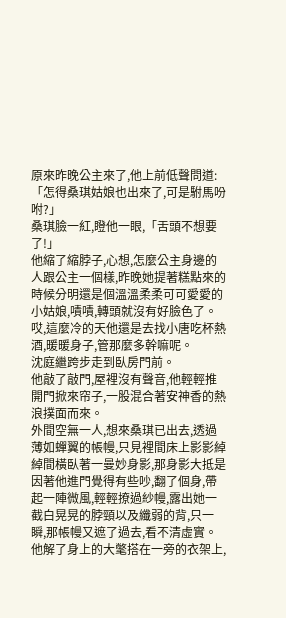原來昨晚公主來了,他上前低聲問道:「怎得桑琪姑娘也出來了,可是駙馬吩咐?」
桑琪臉一紅,瞪他一眼,「舌頭不想要了!」
他縮了縮脖子,心想,怎麼公主身邊的人跟公主一個樣,昨晚她提著糕點來的時候分明還是個溫溫柔柔可可愛愛的小姑娘,嘖嘖,轉頭就沒有好臉色了。
哎,這麼冷的天他還是去找小唐吃杯熱酒,暖暖身子,管那麼多幹嘛呢。
沈庭繼跨步走到臥房門前。
他敲了敲門,屋裡沒有聲音,他輕輕推開門掀來帘子,一股混合著安神香的熱浪撲面而來。
外間空無一人,想來桑琪已出去,透過薄如蟬翼的帳幔,只見裡間床上影影綽綽間橫臥著一曼妙身影,那身影大抵是因著他進門覺得有些吵,翻了個身,帶起一陣微風,輕輕撩過紗幔,露出她一截白晃晃的脖頸以及纖弱的背,只一瞬,那帳幔又遮了過去,看不清虛實。
他解了身上的大氅搭在一旁的衣架上,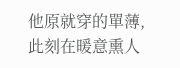他原就穿的單薄,此刻在暖意熏人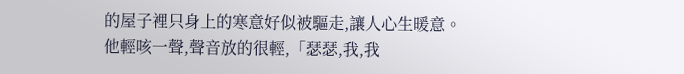的屋子裡只身上的寒意好似被驅走,讓人心生暖意。
他輕咳一聲,聲音放的很輕,「瑟瑟,我,我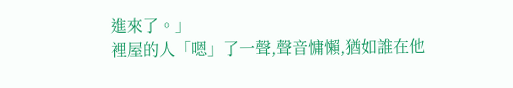進來了。」
裡屋的人「嗯」了一聲,聲音慵懶,猶如誰在他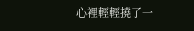心裡輕輕撓了一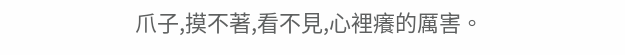爪子,摸不著,看不見,心裡癢的厲害。